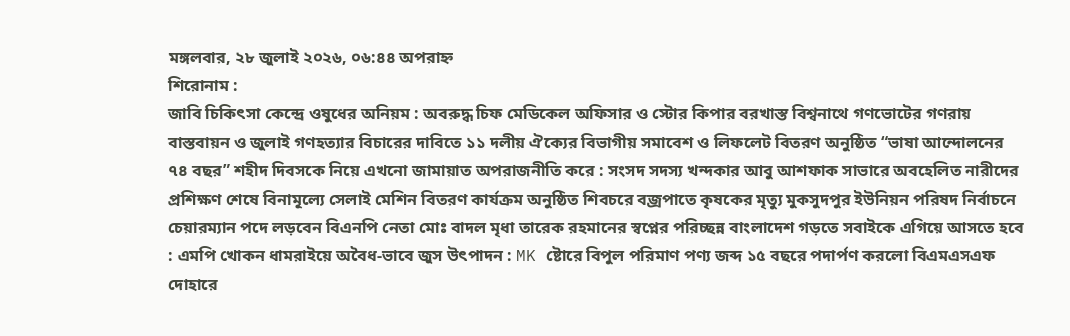মঙ্গলবার, ২৮ জুলাই ২০২৬, ০৬:৪৪ অপরাহ্ন
শিরোনাম :
জাবি চিকিৎসা কেন্দ্রে ওষুধের অনিয়ম : অবরুদ্ধ চিফ মেডিকেল অফিসার ও স্টোর কিপার বরখাস্ত বিশ্বনাথে গণভোটের গণরায় বাস্তবায়ন ও জুলাই গণহত্যার বিচারের দাবিতে ১১ দলীয় ঐক্যের বিভাগীয় সমাবেশ ও লিফলেট বিতরণ অনুষ্ঠিত “ভাষা আন্দোলনের ৭৪ বছর” শহীদ দিবসকে নিয়ে এখনো জামায়াত অপরাজনীতি করে : সংসদ সদস্য খন্দকার আবু আশফাক সাভারে অবহেলিত নারীদের প্রশিক্ষণ শেষে বিনামূল্যে সেলাই মেশিন বিতরণ কার্যক্রম অনুষ্ঠিত শিবচরে বজ্রপাতে কৃষকের মৃত্যু মুকসুদপুর ইউনিয়ন পরিষদ নির্বাচনে চেয়ারম্যান পদে লড়বেন বিএনপি নেতা মোঃ বাদল মৃধা তারেক রহমানের স্বপ্নের পরিচ্ছন্ন বাংলাদেশ গড়তে সবাইকে এগিয়ে আসতে হবে : এমপি খোকন ধামরাইয়ে অবৈধ-ভাবে জুস উৎপাদন : MK ষ্টোরে বিপুল পরিমাণ পণ্য জব্দ ১৫ বছরে পদার্পণ করলো বিএমএসএফ দোহারে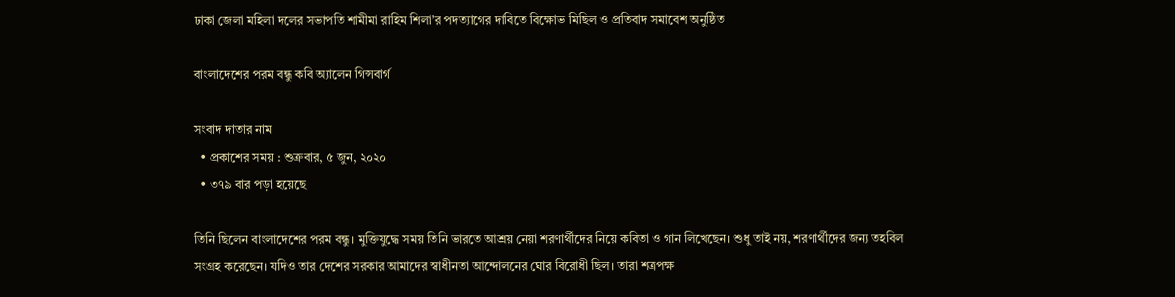ঢাকা জেলা মহিলা দলের সভাপতি শামীমা রাহিম শিলা’র পদত্যাগের দাবিতে বিক্ষোভ মিছিল ও প্রতিবাদ সমাবেশ অনুষ্ঠিত

বাংলাদেশের পরম বন্ধু কবি অ্যালেন গিন্সবার্গ

সংবাদ দাতার নাম
  • প্রকাশের সময় : শুক্রবার, ৫ জুন, ২০২০
  • ৩৭৯ বার পড়া হয়েছে

তিনি ছিলেন বাংলাদেশের পরম বন্ধু। মুক্তিযুদ্ধে সময় তিনি ভারতে আশ্রয় নেয়া শরণার্থীদের নিয়ে কবিতা ও গান লিখেছেন। শুধু তাই নয়, শরণার্থীদের জন্য তহবিল সংগ্রহ করেছেন। যদিও তার দেশের সরকার আমাদের স্বাধীনতা আন্দোলনের ঘোর বিরোধী ছিল। তারা শত্রপক্ষ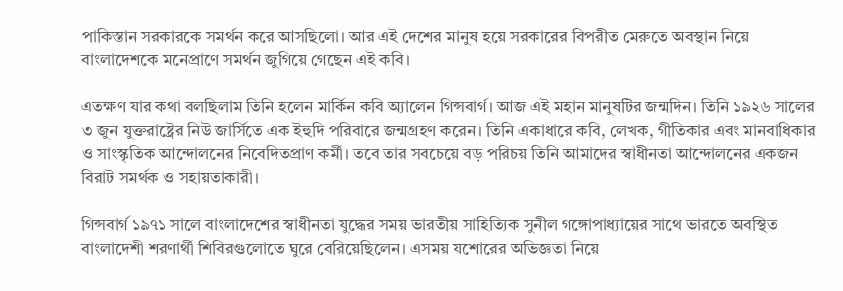পাকিস্তান সরকারকে সমর্থন করে আসছিলো। আর এই দেশের মানুষ হয়ে সরকারের বিপরীত মেরুতে অবস্থান নিয়ে বাংলাদেশকে মনেপ্রাণে সমর্থন জুগিয়ে গেছেন এই কবি।

এতক্ষণ যার কথা বলছিলাম তিনি হলেন মার্কিন কবি অ্যালেন গিন্সবার্গ। আজ এই মহান মানুষটির জন্মদিন। তিনি ১৯২৬ সালের ৩ জুন যুক্তরাষ্ট্রের নিউ জার্সিতে এক ইহুদি পরিবারে জন্মগ্রহণ করেন। তিনি একাধারে কবি, লেখক, গীতিকার এবং মানবাধিকার ও সাংস্কৃতিক আন্দোলনের নিবেদিতপ্রাণ কর্মী। তবে তার সবচেয়ে বড় পরিচয় তিনি আমাদের স্বাধীনতা আন্দোলনের একজন বিরাট সমর্থক ও সহায়তাকারী।

গিন্সবার্গ ১৯৭১ সালে বাংলাদেশের স্বাধীনতা যুদ্ধের সময় ভারতীয় সাহিত্যিক সুনীল গঙ্গোপাধ্যায়ের সাথে ভারতে অবস্থিত বাংলাদেশী শরণার্থী শিবিরগুলোতে ঘুরে বেরিয়েছিলেন। এসময় যশোরের অভিজ্ঞতা নিয়ে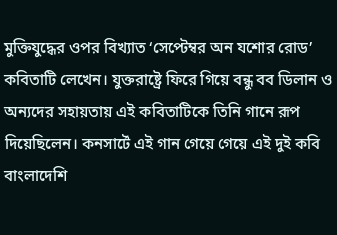মুক্তিযুদ্ধের ওপর বিখ্যাত ‘সেপ্টেম্বর অন যশোর রোড’ কবিতাটি লেখেন। যুক্তরাষ্ট্রে ফিরে গিয়ে বন্ধু বব ডিলান ও অন্যদের সহায়তায় এই কবিতাটিকে তিনি গানে রূপ দিয়েছিলেন। কনসার্টে এই গান গেয়ে গেয়ে এই দুই কবি বাংলাদেশি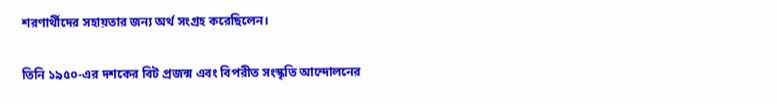শরণার্থীদের সহায়তার জন্য অর্থ সংগ্রহ করেছিলেন।

তিনি ১৯৫০-এর দশকের বিট প্রজন্ম এবং বিপরীত সংস্কৃতি আন্দোলনের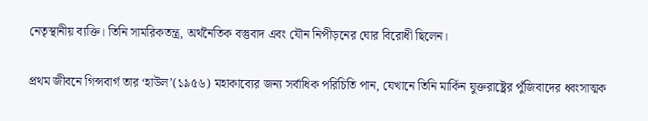নেতৃস্থানীয় ব্যক্তি। তিনি সামরিকতন্ত্র, অর্থনৈতিক বস্তুবাদ এবং যৌন নিপীড়নের ঘোর বিরোধী ছিলেন।

প্রথম জীবনে গিন্সবার্গ তার ‘হাউল’(১৯৫৬) মহাকাব্যের জন্য সর্বাধিক পরিচিতি পান, যেখানে তিনি মার্কিন যুক্তরাষ্ট্রের পুঁজিবাদের ধ্বংসাত্মক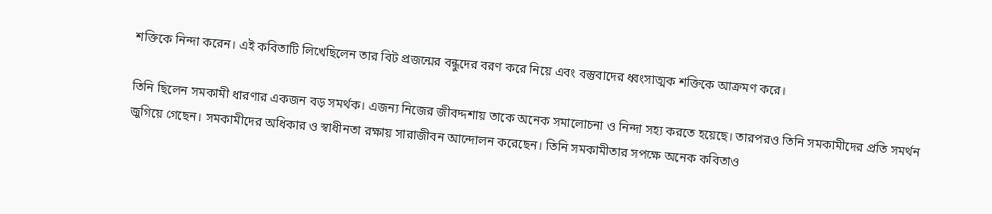শক্তিকে নিন্দা করেন। এই কবিতাটি লিখেছিলেন তার বিট প্রজন্মের বন্ধুদের বরণ করে নিয়ে এবং বস্তুবাদের ধ্বংসাত্মক শক্তিকে আক্রমণ করে।

তিনি ছিলেন সমকামী ধারণার একজন বড় সমর্থক। এজন্য নিজের জীবদ্দশায় তাকে অনেক সমালোচনা ও নিন্দা সহ্য করতে হয়েছে। তারপরও তিনি সমকামীদের প্রতি সমর্থন জুগিয়ে গেছেন। সমকামীদের অধিকার ও স্বাধীনতা রক্ষায় সারাজীবন আন্দোলন করেছেন। তিনি সমকামীতার সপক্ষে অনেক কবিতাও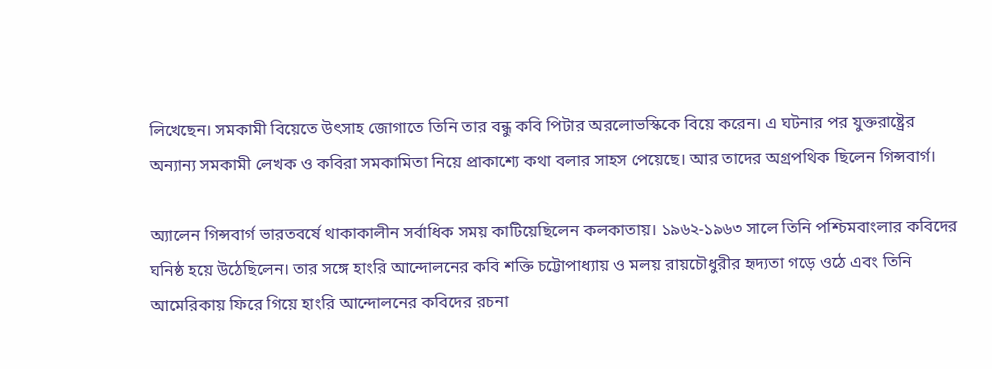লিখেছেন। সমকামী বিয়েতে উৎসাহ জোগাতে তিনি তার বন্ধু কবি পিটার অরলোভস্কিকে বিয়ে করেন। এ ঘটনার পর যুক্তরাষ্ট্রের অন্যান্য সমকামী লেখক ও কবিরা সমকামিতা নিয়ে প্রাকাশ্যে কথা বলার সাহস পেয়েছে। আর তাদের অগ্রপথিক ছিলেন গিন্সবার্গ।

অ্যালেন গিন্সবার্গ ভারতবর্ষে থাকাকালীন সর্বাধিক সময় কাটিয়েছিলেন কলকাতায়। ১৯৬২-১৯৬৩ সালে তিনি পশ্চিমবাংলার কবিদের ঘনিষ্ঠ হয়ে উঠেছিলেন। তার সঙ্গে হাংরি আন্দোলনের কবি শক্তি চট্টোপাধ্যায় ও মলয় রায়চৌধুরীর হৃদ্যতা গড়ে ওঠে এবং তিনি আমেরিকায় ফিরে গিয়ে হাংরি আন্দোলনের কবিদের রচনা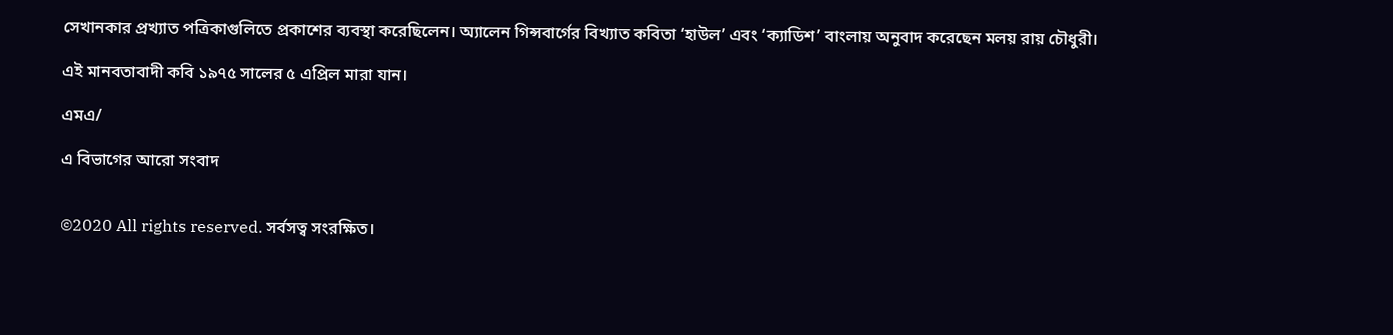সেখানকার প্রখ্যাত পত্রিকাগুলিতে প্রকাশের ব্যবস্থা করেছিলেন। অ্যালেন গিন্সবার্গের বিখ্যাত কবিতা ‘হাউল’ এবং ‘ক্যাডিশ’ বাংলায় অনুবাদ করেছেন মলয় রায় চৌধুরী।

এই মানবতাবাদী কবি ১৯৭৫ সালের ৫ এপ্রিল মারা যান।

এমএ/

এ বিভাগের আরো সংবাদ


©2020 All rights reserved. সর্বসত্ব সংরক্ষিত।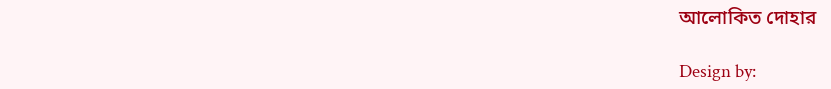আলোকিত দোহার

Design by: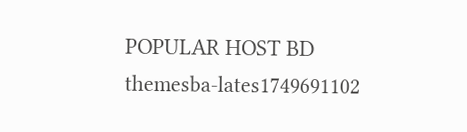POPULAR HOST BD
themesba-lates1749691102